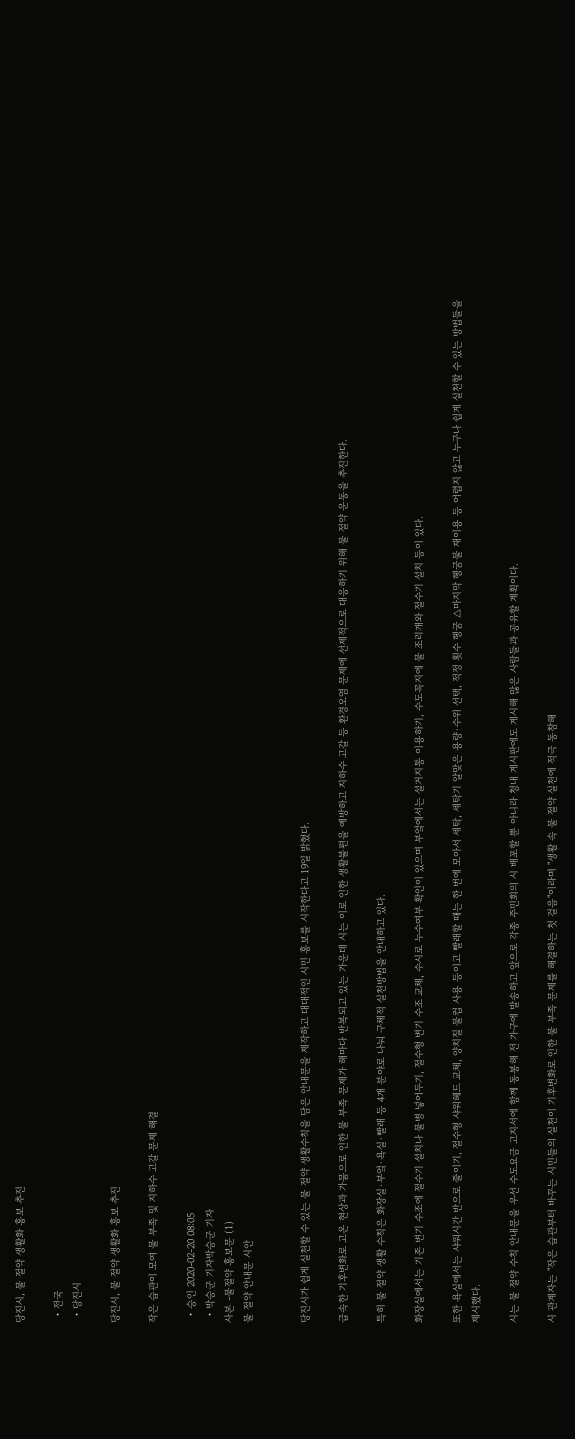당진시, 물 절약 생활화 홍보 추진

  • 전국
  • 당진시

당진시, 물 절약 생활화 홍보 추진

작은 습관이 모여 물 부족 및 지하수 고갈 문제 해결

  • 승인 2020-02-20 08:05
  • 박승군 기자박승군 기자
사본 -물절약 홍보문 (1)
물 절약 안내문 시안


당진시가 쉽게 실천할 수 있는 물 절약 생활수칙을 담은 안내문을 제작하고 대대적인 시민 홍보를 시작한다고 19일 밝혔다.

급속한 기후변화로 고온 현상과 가뭄으로 인한 물 부족 문제가 해마다 반복되고 있는 가운데 시는 이로 인한 생활불편을 예방하고 지하수 고갈 등 환경오염 문제에 선제적으로 대응하기 위해 물 절약 운동을 추진한다.

특히 물 절약 생활 수칙은 화장실·부엌·욕실·빨래 등 4개 분야로 나눠 구체적 실천방법을 안내하고 있다.

화장실에서는 기존 변기 수조에 절수기 설치나 물병 넣어두기, 절수형 변기 수조 교체, 수시로 누수여부 확인이 있으며 부엌에서는 설거지통 이용하기, 수도꼭지에 물 조리개와 절수기 설치 등이 있다.

또한 욕실에서는 샤워시간 반으로 줄이기, 절수형 샤워헤드 교체, 양치질 물컵 사용 등이고 빨래할 때는 한 번에 모아서 세탁, 세탁기 알맞은 용량·수위 선택, 적정 횟수 헹굼 △마지막 헹굼물 재이용 등 어렵지 않고 누구나 쉽게 실천할 수 있는 방법들을 제시했다.

시는 물 절약 수칙 안내문을 우선 수도요금 고지서에 함께 동봉해 전 가구에 발송하고 앞으로 각종 주민회의 시 배포할 뿐 아니라 청내 게시판에도 게시해 많은 사람들과 공유할 계획이다.

시 관계자는 "작은 습관부터 바꾸는 시민들의 실천이 기후변화로 인한 물 부족 문제를 해결하는 첫 걸음"이라며 "생활 속 물 절약 실천에 적극 동참해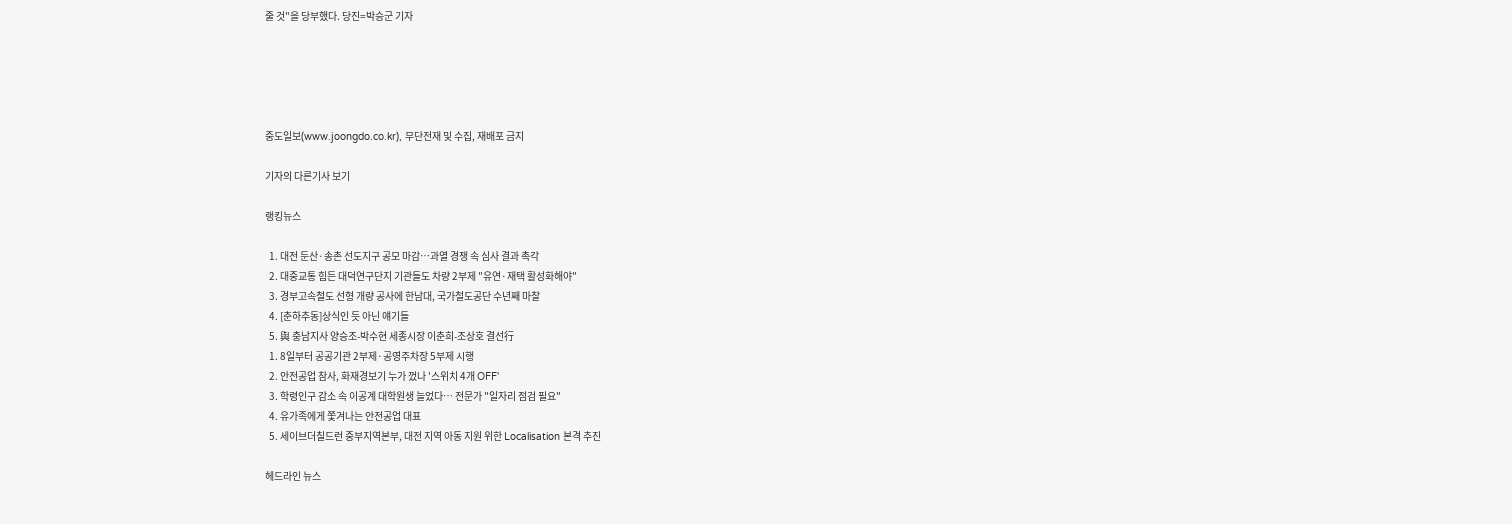줄 것"을 당부했다. 당진=박승군 기자





중도일보(www.joongdo.co.kr), 무단전재 및 수집, 재배포 금지

기자의 다른기사 보기

랭킹뉴스

  1. 대전 둔산·송촌 선도지구 공모 마감…과열 경쟁 속 심사 결과 촉각
  2. 대중교통 힘든 대덕연구단지 기관들도 차량 2부제 "유연·재택 활성화해야"
  3. 경부고속철도 선형 개량 공사에 한남대, 국가철도공단 수년째 마찰
  4. [춘하추동]상식인 듯 아닌 얘기들
  5. 與 충남지사 양승조-박수현 세종시장 이춘희-조상호 결선行
  1. 8일부터 공공기관 2부제·공영주차장 5부제 시행
  2. 안전공업 참사, 화재경보기 누가 껐나 '스위치 4개 OFF'
  3. 학령인구 감소 속 이공계 대학원생 늘었다… 전문가 "일자리 점검 필요"
  4. 유가족에게 쫓겨나는 안전공업 대표
  5. 세이브더칠드런 중부지역본부, 대전 지역 아동 지원 위한 Localisation 본격 추진

헤드라인 뉴스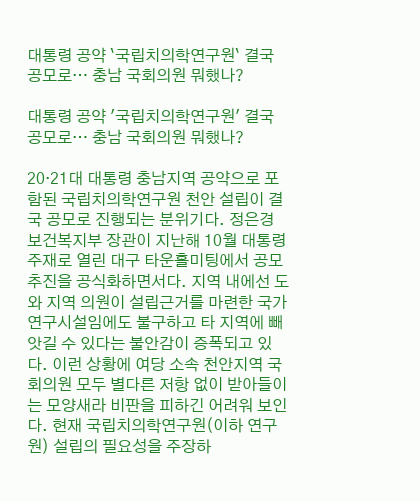대통령 공약 `국립치의학연구원` 결국 공모로… 충남 국회의원 뭐했나?

대통령 공약 '국립치의학연구원' 결국 공모로… 충남 국회의원 뭐했나?

20·21대 대통령 충남지역 공약으로 포함된 국립치의학연구원 천안 설립이 결국 공모로 진행되는 분위기다. 정은경 보건복지부 장관이 지난해 10월 대통령 주재로 열린 대구 타운홀미팅에서 공모 추진을 공식화하면서다. 지역 내에선 도와 지역 의원이 설립근거를 마련한 국가연구시설임에도 불구하고 타 지역에 빼앗길 수 있다는 불안감이 증폭되고 있다. 이런 상황에 여당 소속 천안지역 국회의원 모두 별다른 저항 없이 받아들이는 모양새라 비판을 피하긴 어려워 보인다. 현재 국립치의학연구원(이하 연구원) 설립의 필요성을 주장하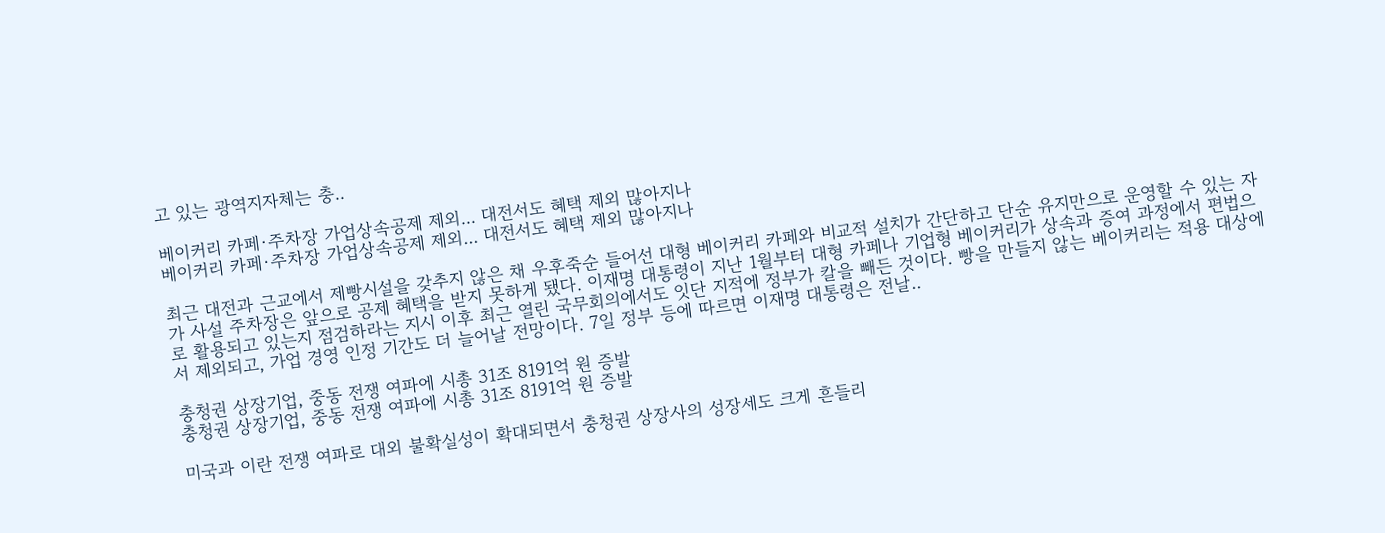고 있는 광역지자체는 충..

베이커리 카페·주차장 가업상속공제 제외... 대전서도 혜택 제외 많아지나
베이커리 카페·주차장 가업상속공제 제외... 대전서도 혜택 제외 많아지나

최근 대전과 근교에서 제빵시설을 갖추지 않은 채 우후죽순 들어선 대형 베이커리 카페와 비교적 설치가 간단하고 단순 유지만으로 운영할 수 있는 자가 사설 주차장은 앞으로 공제 혜택을 받지 못하게 됐다. 이재명 대통령이 지난 1월부터 대형 카페나 기업형 베이커리가 상속과 증여 과정에서 편법으로 활용되고 있는지 점검하라는 지시 이후 최근 열린 국무회의에서도 잇단 지적에 정부가 칼을 빼든 것이다. 빵을 만들지 않는 베이커리는 적용 대상에서 제외되고, 가업 경영 인정 기간도 더 늘어날 전망이다. 7일 정부 등에 따르면 이재명 대통령은 전날..

충청권 상장기업, 중동 전쟁 여파에 시총 31조 8191억 원 증발
충청권 상장기업, 중동 전쟁 여파에 시총 31조 8191억 원 증발

미국과 이란 전쟁 여파로 대외 불확실성이 확대되면서 충청권 상장사의 성장세도 크게 흔들리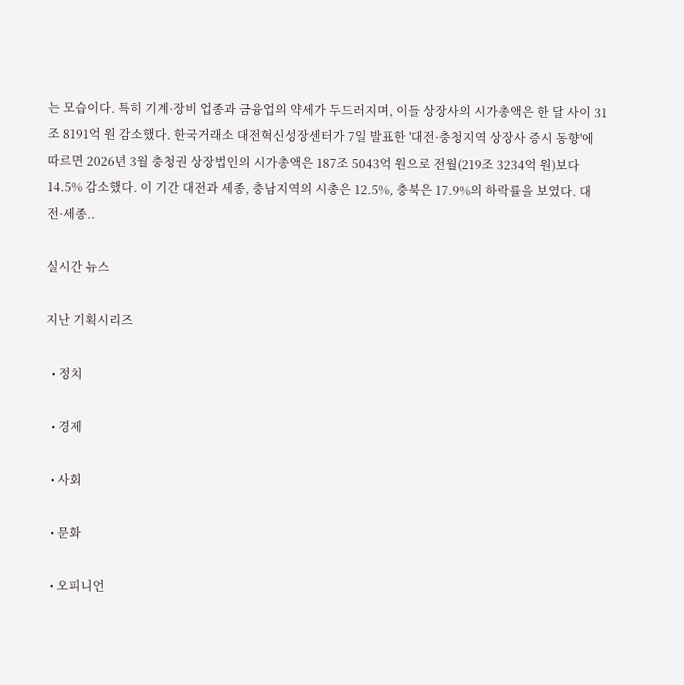는 모습이다. 특히 기계·장비 업종과 금융업의 약세가 두드러지며, 이들 상장사의 시가총액은 한 달 사이 31조 8191억 원 감소했다. 한국거래소 대전혁신성장센터가 7일 발표한 '대전·충청지역 상장사 증시 동향'에 따르면 2026년 3월 충청권 상장법인의 시가총액은 187조 5043억 원으로 전월(219조 3234억 원)보다 14.5% 감소했다. 이 기간 대전과 세종, 충남지역의 시총은 12.5%, 충북은 17.9%의 하락률을 보였다. 대전·세종..

실시간 뉴스

지난 기획시리즈

  • 정치

  • 경제

  • 사회

  • 문화

  • 오피니언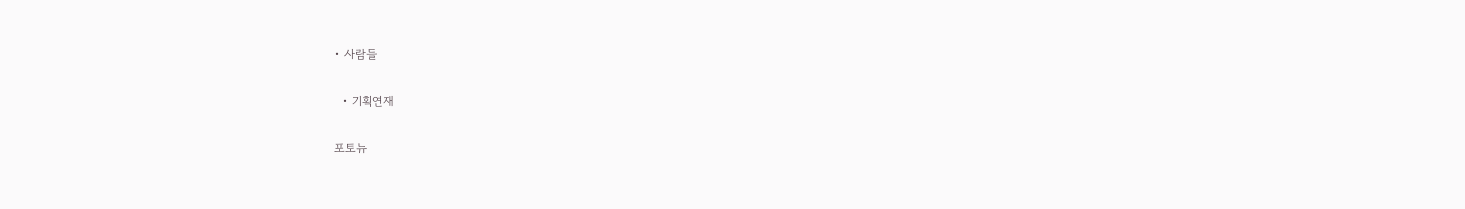• 사람들

  • 기획연재

포토뉴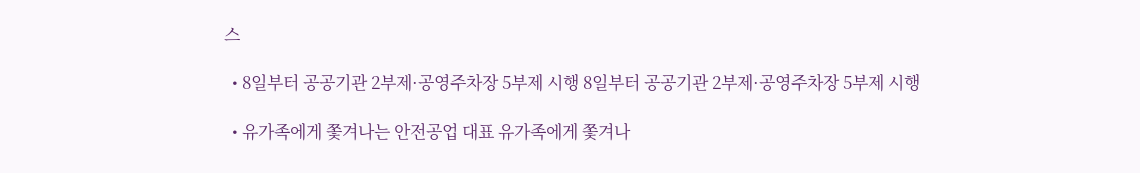스

  • 8일부터 공공기관 2부제·공영주차장 5부제 시행 8일부터 공공기관 2부제·공영주차장 5부제 시행

  • 유가족에게 쫓겨나는 안전공업 대표 유가족에게 쫓겨나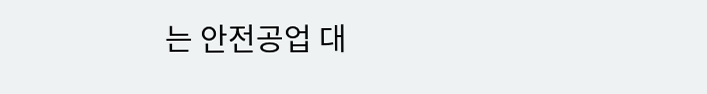는 안전공업 대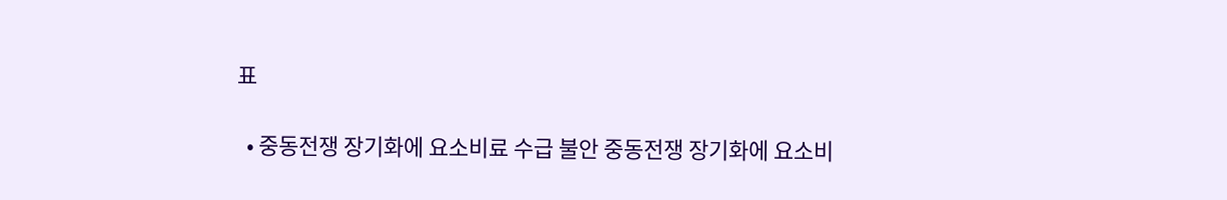표

  • 중동전쟁 장기화에 요소비료 수급 불안 중동전쟁 장기화에 요소비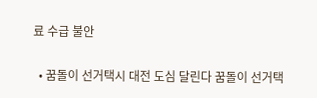료 수급 불안

  • 꿈돌이 선거택시 대전 도심 달린다 꿈돌이 선거택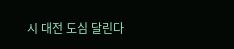시 대전 도심 달린다